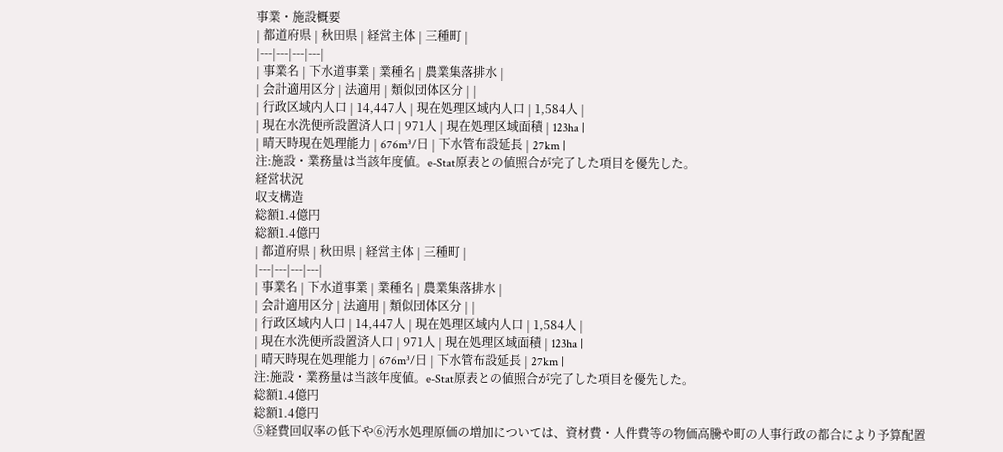事業・施設概要
| 都道府県 | 秋田県 | 経営主体 | 三種町 |
|---|---|---|---|
| 事業名 | 下水道事業 | 業種名 | 農業集落排水 |
| 会計適用区分 | 法適用 | 類似団体区分 | |
| 行政区域内人口 | 14,447人 | 現在処理区域内人口 | 1,584人 |
| 現在水洗便所設置済人口 | 971人 | 現在処理区域面積 | 123ha |
| 晴天時現在処理能力 | 676m³/日 | 下水管布設延長 | 27km |
注:施設・業務量は当該年度値。e-Stat原表との値照合が完了した項目を優先した。
経営状況
収支構造
総額1.4億円
総額1.4億円
| 都道府県 | 秋田県 | 経営主体 | 三種町 |
|---|---|---|---|
| 事業名 | 下水道事業 | 業種名 | 農業集落排水 |
| 会計適用区分 | 法適用 | 類似団体区分 | |
| 行政区域内人口 | 14,447人 | 現在処理区域内人口 | 1,584人 |
| 現在水洗便所設置済人口 | 971人 | 現在処理区域面積 | 123ha |
| 晴天時現在処理能力 | 676m³/日 | 下水管布設延長 | 27km |
注:施設・業務量は当該年度値。e-Stat原表との値照合が完了した項目を優先した。
総額1.4億円
総額1.4億円
⑤経費回収率の低下や⑥汚水処理原価の増加については、資材費・人件費等の物価高騰や町の人事行政の都合により予算配置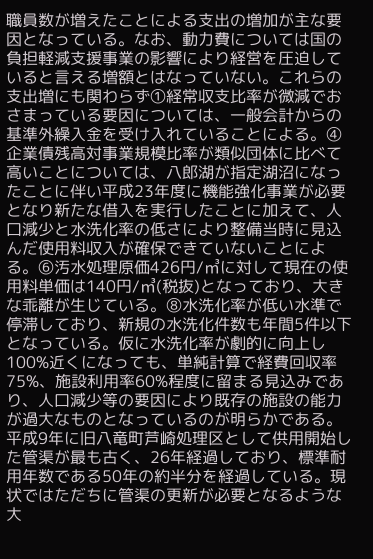職員数が増えたことによる支出の増加が主な要因となっている。なお、動力費については国の負担軽減支援事業の影響により経営を圧迫していると言える増額とはなっていない。これらの支出増にも関わらず①経常収支比率が微減でおさまっている要因については、一般会計からの基準外繰入金を受け入れていることによる。④企業債残高対事業規模比率が類似団体に比べて高いことについては、八郎湖が指定湖沼になったことに伴い平成23年度に機能強化事業が必要となり新たな借入を実行したことに加えて、人口減少と水洗化率の低さにより整備当時に見込んだ使用料収入が確保できていないことによる。⑥汚水処理原価426円/㎥に対して現在の使用料単価は140円/㎥(税抜)となっており、大きな乖離が生じている。⑧水洗化率が低い水準で停滞しており、新規の水洗化件数も年間5件以下となっている。仮に水洗化率が劇的に向上し100%近くになっても、単純計算で経費回収率75%、施設利用率60%程度に留まる見込みであり、人口減少等の要因により既存の施設の能力が過大なものとなっているのが明らかである。
平成9年に旧八竜町芦崎処理区として供用開始した管渠が最も古く、26年経過しており、標準耐用年数である50年の約半分を経過している。現状ではただちに管渠の更新が必要となるような大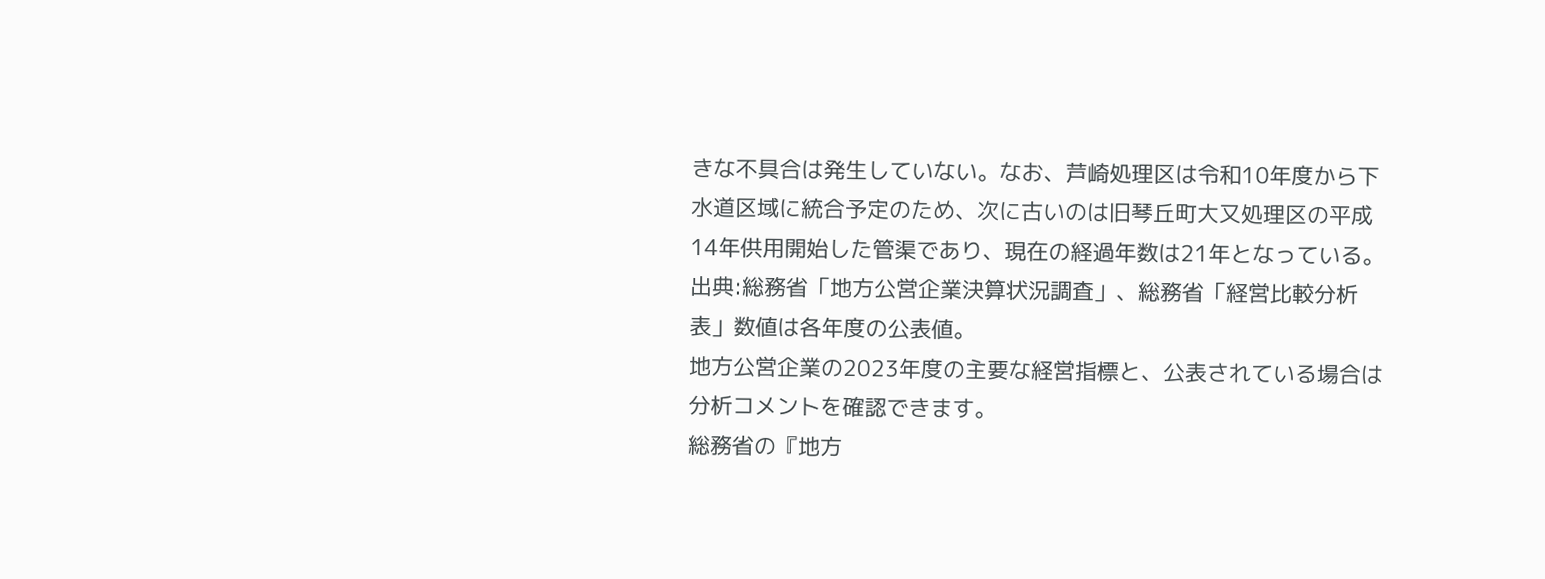きな不具合は発生していない。なお、芦崎処理区は令和10年度から下水道区域に統合予定のため、次に古いのは旧琴丘町大又処理区の平成14年供用開始した管渠であり、現在の経過年数は21年となっている。
出典:総務省「地方公営企業決算状況調査」、総務省「経営比較分析表」数値は各年度の公表値。
地方公営企業の2023年度の主要な経営指標と、公表されている場合は分析コメントを確認できます。
総務省の『地方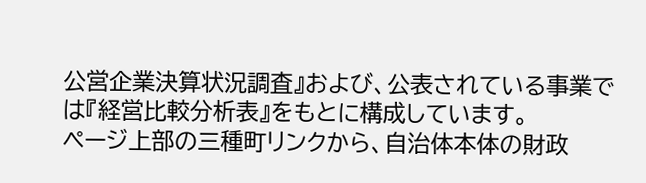公営企業決算状況調査』および、公表されている事業では『経営比較分析表』をもとに構成しています。
ページ上部の三種町リンクから、自治体本体の財政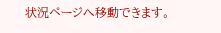状況ページへ移動できます。